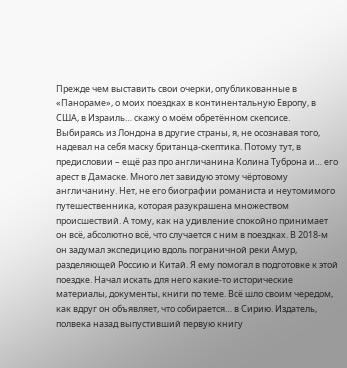Прежде чем выставить свои очерки, опубликованные в «Панораме», о моих поездках в континентальную Европу, в США, в Израиль… скажу о моём обретённом скепсисе. Выбираясь из Лондона в другие страны, я, не осознавая того, надевал на себя маску британца-скептика. Потому тут, в предисловии – ещё раз про англичанина Колина Туброна и… его арест в Дамаске. Много лет завидую этому чёртовому англичанину. Нет, не его биографии романиста и неутомимого путешественника, которая разукрашена множеством происшествий. А тому, как на удивление спокойно принимает он всё, абсолютно всё, что случается с ним в поездках. В 2018-м он задумал экспедицию вдоль пограничной реки Амур, разделяющей Россию и Китай. Я ему помогал в подготовке к этой поездке. Начал искать для него какие-то исторические материалы, документы, книги по теме. Всё шло своим чередом, как вдруг он объявляет, что собирается… в Сирию. Издатель, полвека назад выпустивший первую книгу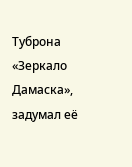Туброна «Зеркало Дамаска», задумал её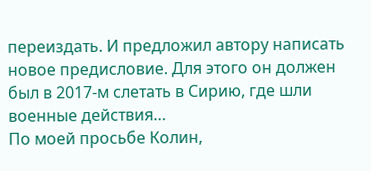переиздать. И предложил автору написать новое предисловие. Для этого он должен был в 2017-м слетать в Сирию, где шли военные действия…
По моей просьбе Колин,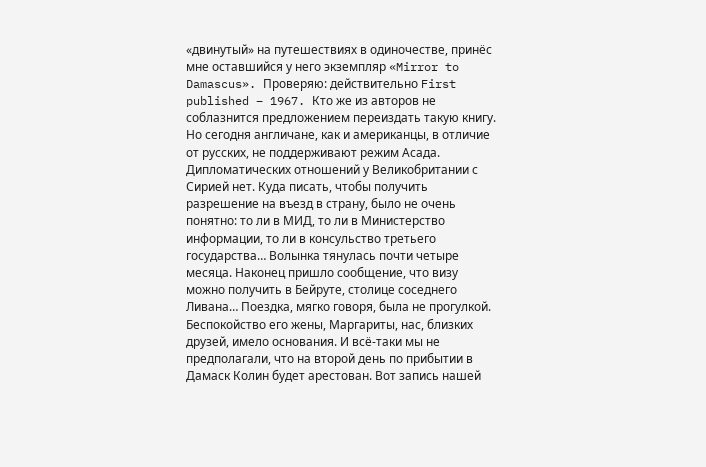«двинутый» на путешествиях в одиночестве, принёс мне оставшийся у него экземпляр «Mirror to Damascus». Проверяю: действительно First published – 1967. Кто же из авторов не соблазнится предложением переиздать такую книгу. Но сегодня англичане, как и американцы, в отличие от русских, не поддерживают режим Асада. Дипломатических отношений у Великобритании с Сирией нет. Куда писать, чтобы получить разрешение на въезд в страну, было не очень понятно: то ли в МИД, то ли в Министерство информации, то ли в консульство третьего государства… Волынка тянулась почти четыре месяца. Наконец пришло сообщение, что визу можно получить в Бейруте, столице соседнего Ливана… Поездка, мягко говоря, была не прогулкой. Беспокойство его жены, Маргариты, нас, близких друзей, имело основания. И всё-таки мы не предполагали, что на второй день по прибытии в Дамаск Колин будет арестован. Вот запись нашей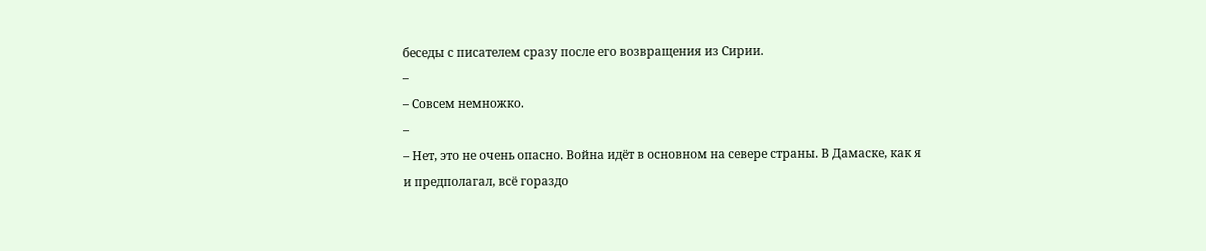беседы с писателем сразу после его возвращения из Сирии.
–
– Совсем немножко.
–
– Нет, это не очень опасно. Война идёт в основном на севере страны. В Дамаске, как я и предполагал, всё гораздо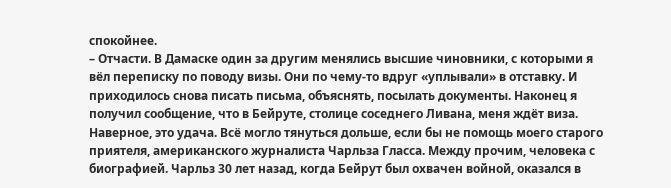спокойнее.
– Отчасти. В Дамаске один за другим менялись высшие чиновники, с которыми я вёл переписку по поводу визы. Они по чему-то вдруг «уплывали» в отставку. И приходилось снова писать письма, объяснять, посылать документы. Наконец я получил сообщение, что в Бейруте, столице соседнего Ливана, меня ждёт виза. Наверное, это удача. Всё могло тянуться дольше, если бы не помощь моего старого приятеля, американского журналиста Чарльза Гласса. Между прочим, человека с биографией. Чарльз 30 лет назад, когда Бейрут был охвачен войной, оказался в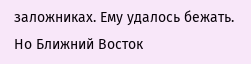заложниках. Ему удалось бежать. Но Ближний Восток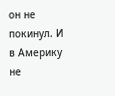он не покинул. И в Америку не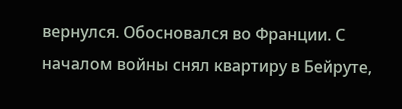вернулся. Обосновался во Франции. С началом войны снял квартиру в Бейруте,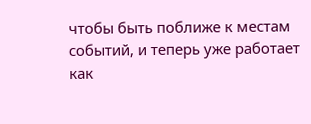чтобы быть поближе к местам событий, и теперь уже работает как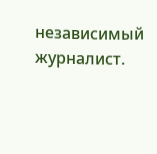независимый журналист.